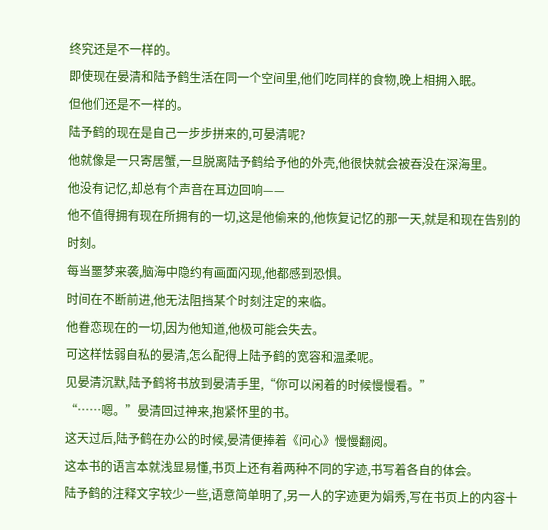终究还是不一样的。
即使现在晏清和陆予鹤生活在同一个空间里,他们吃同样的食物,晚上相拥入眠。
但他们还是不一样的。
陆予鹤的现在是自己一步步拼来的,可晏清呢?
他就像是一只寄居蟹,一旦脱离陆予鹤给予他的外壳,他很快就会被吞没在深海里。
他没有记忆,却总有个声音在耳边回响——
他不值得拥有现在所拥有的一切,这是他偷来的,他恢复记忆的那一天,就是和现在告别的时刻。
每当噩梦来袭,脑海中隐约有画面闪现,他都感到恐惧。
时间在不断前进,他无法阻挡某个时刻注定的来临。
他眷恋现在的一切,因为他知道,他极可能会失去。
可这样怯弱自私的晏清,怎么配得上陆予鹤的宽容和温柔呢。
见晏清沉默,陆予鹤将书放到晏清手里,“你可以闲着的时候慢慢看。”
“……嗯。”晏清回过神来,抱紧怀里的书。
这天过后,陆予鹤在办公的时候,晏清便捧着《问心》慢慢翻阅。
这本书的语言本就浅显易懂,书页上还有着两种不同的字迹,书写着各自的体会。
陆予鹤的注释文字较少一些,语意简单明了,另一人的字迹更为娟秀,写在书页上的内容十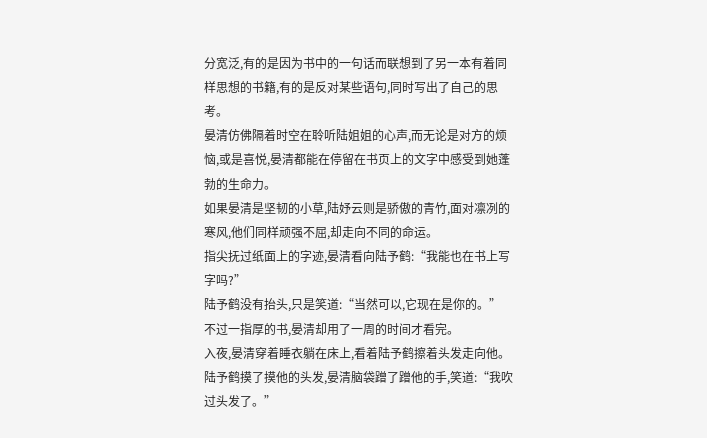分宽泛,有的是因为书中的一句话而联想到了另一本有着同样思想的书籍,有的是反对某些语句,同时写出了自己的思考。
晏清仿佛隔着时空在聆听陆姐姐的心声,而无论是对方的烦恼,或是喜悦,晏清都能在停留在书页上的文字中感受到她蓬勃的生命力。
如果晏清是坚韧的小草,陆妤云则是骄傲的青竹,面对凛冽的寒风,他们同样顽强不屈,却走向不同的命运。
指尖抚过纸面上的字迹,晏清看向陆予鹤:“我能也在书上写字吗?”
陆予鹤没有抬头,只是笑道:“当然可以,它现在是你的。”
不过一指厚的书,晏清却用了一周的时间才看完。
入夜,晏清穿着睡衣躺在床上,看着陆予鹤擦着头发走向他。
陆予鹤摸了摸他的头发,晏清脑袋蹭了蹭他的手,笑道:“我吹过头发了。”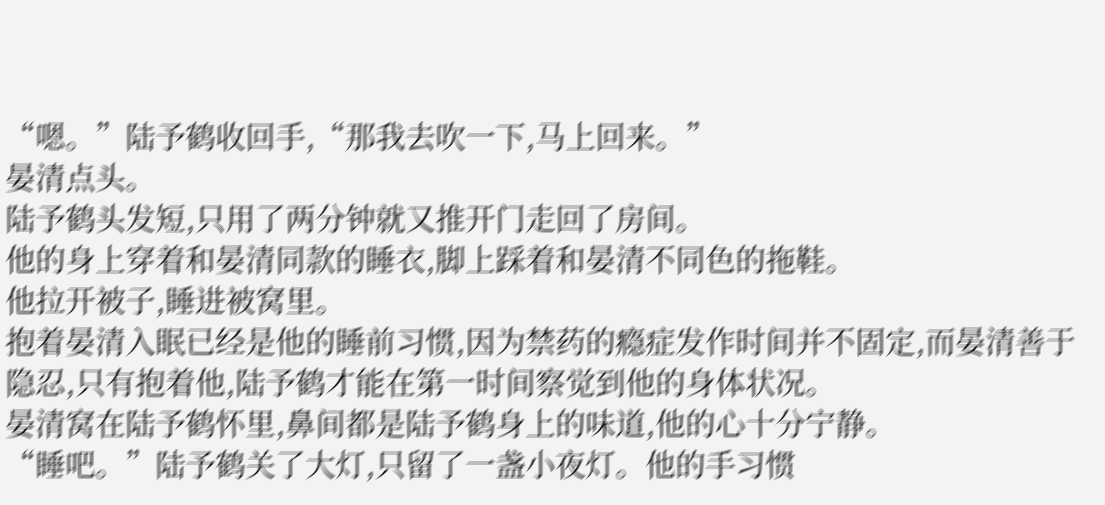“嗯。”陆予鹤收回手,“那我去吹一下,马上回来。”
晏清点头。
陆予鹤头发短,只用了两分钟就又推开门走回了房间。
他的身上穿着和晏清同款的睡衣,脚上踩着和晏清不同色的拖鞋。
他拉开被子,睡进被窝里。
抱着晏清入眠已经是他的睡前习惯,因为禁药的瘾症发作时间并不固定,而晏清善于隐忍,只有抱着他,陆予鹤才能在第一时间察觉到他的身体状况。
晏清窝在陆予鹤怀里,鼻间都是陆予鹤身上的味道,他的心十分宁静。
“睡吧。”陆予鹤关了大灯,只留了一盏小夜灯。他的手习惯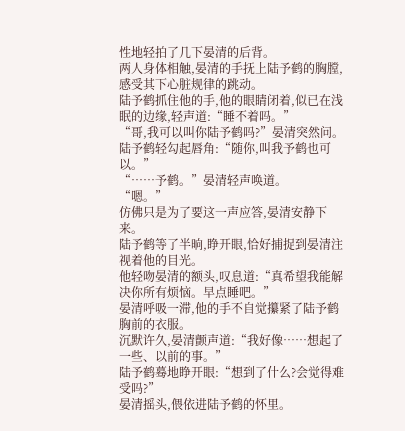性地轻拍了几下晏清的后背。
两人身体相触,晏清的手抚上陆予鹤的胸膛,感受其下心脏规律的跳动。
陆予鹤抓住他的手,他的眼睛闭着,似已在浅眠的边缘,轻声道:“睡不着吗。”
“哥,我可以叫你陆予鹤吗?”晏清突然问。
陆予鹤轻勾起唇角:“随你,叫我予鹤也可以。”
“……予鹤。”晏清轻声唤道。
“嗯。”
仿佛只是为了要这一声应答,晏清安静下来。
陆予鹤等了半晌,睁开眼,恰好捕捉到晏清注视着他的目光。
他轻吻晏清的额头,叹息道:“真希望我能解决你所有烦恼。早点睡吧。”
晏清呼吸一滞,他的手不自觉攥紧了陆予鹤胸前的衣服。
沉默许久,晏清颤声道:“我好像……想起了一些、以前的事。”
陆予鹤蓦地睁开眼:“想到了什么?会觉得难受吗?”
晏清摇头,偎依进陆予鹤的怀里。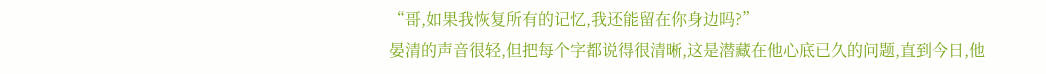“哥,如果我恢复所有的记忆,我还能留在你身边吗?”
晏清的声音很轻,但把每个字都说得很清晰,这是潜藏在他心底已久的问题,直到今日,他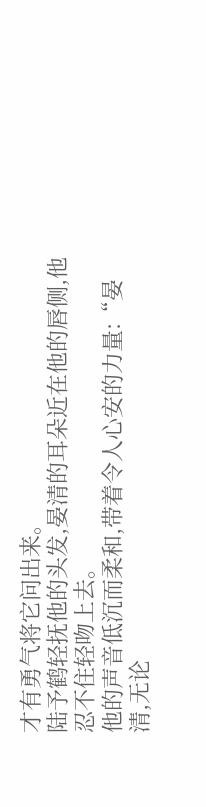才有勇气将它问出来。
陆予鹤轻抚他的头发,晏清的耳朵近在他的唇侧,他忍不住轻吻上去。
他的声音低沉而柔和,带着令人心安的力量:“晏清,无论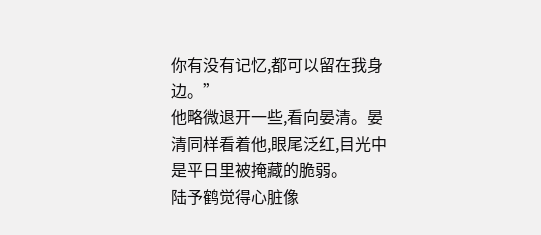你有没有记忆,都可以留在我身边。”
他略微退开一些,看向晏清。晏清同样看着他,眼尾泛红,目光中是平日里被掩藏的脆弱。
陆予鹤觉得心脏像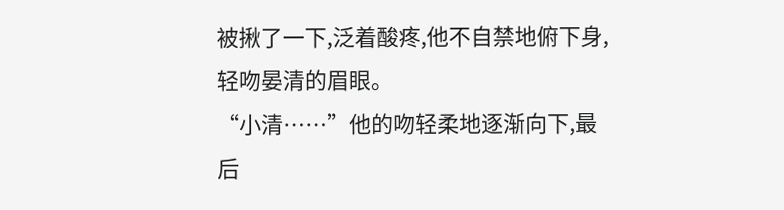被揪了一下,泛着酸疼,他不自禁地俯下身,轻吻晏清的眉眼。
“小清……”他的吻轻柔地逐渐向下,最后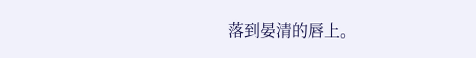落到晏清的唇上。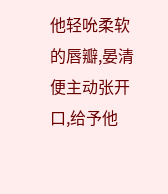他轻吮柔软的唇瓣,晏清便主动张开口,给予他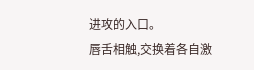进攻的入口。
唇舌相触,交换着各自激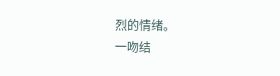烈的情绪。
一吻结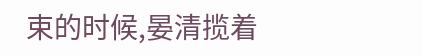束的时候,晏清揽着